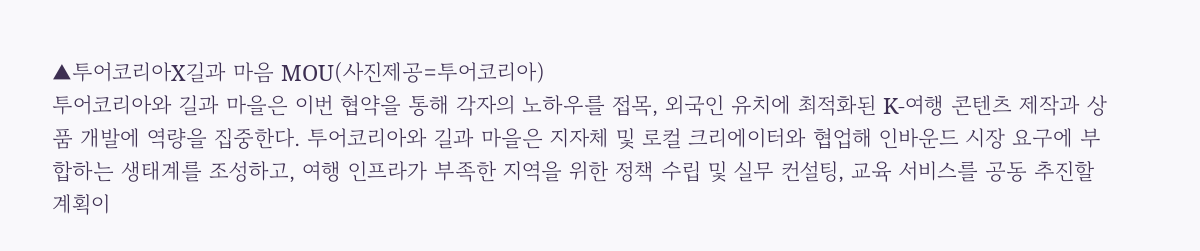▲투어코리아X길과 마음 MOU(사진제공=투어코리아)
투어코리아와 길과 마을은 이번 협약을 통해 각자의 노하우를 접목, 외국인 유치에 최적화된 K-여행 콘텐츠 제작과 상품 개발에 역량을 집중한다. 투어코리아와 길과 마을은 지자체 및 로컬 크리에이터와 협업해 인바운드 시장 요구에 부합하는 생태계를 조성하고, 여행 인프라가 부족한 지역을 위한 정책 수립 및 실무 컨설팅, 교육 서비스를 공동 추진할 계획이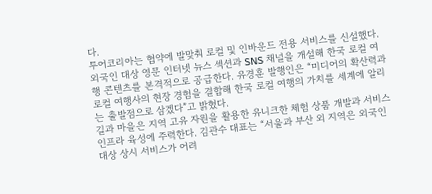다.
투어코리아는 협약에 발맞춰 로컬 및 인바운드 전용 서비스를 신설했다. 외국인 대상 영문 인터넷 뉴스 섹션과 SNS 채널을 개설해 한국 로컬 여행 콘텐츠를 본격적으로 공급한다. 유경훈 발행인은 “미디어의 확산력과 로컬 여행사의 현장 경험을 결합해 한국 로컬 여행의 가치를 세계에 알리는 출발점으로 삼겠다”고 밝혔다.
길과 마을은 지역 고유 자원을 활용한 유니크한 체험 상품 개발과 서비스 인프라 육성에 주력한다. 김관수 대표는 “서울과 부산 외 지역은 외국인 대상 상시 서비스가 어려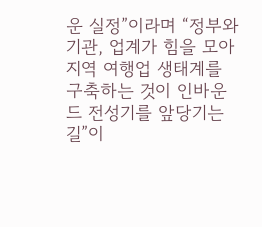운 실정”이라며 “정부와 기관, 업계가 힘을 모아 지역 여행업 생태계를 구축하는 것이 인바운드 전성기를 앞당기는 길”이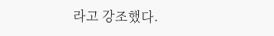라고 강조했다.